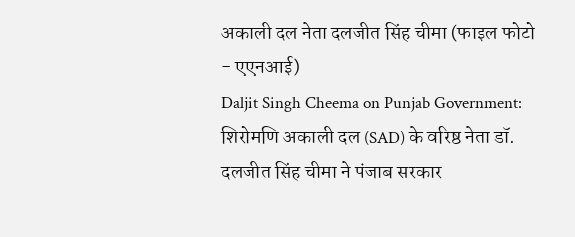अकाली दल नेता दलजीत सिंह चीमा (फाइल फोटो - एएनआई)
Daljit Singh Cheema on Punjab Government: शिरोमणि अकाली दल (SAD) के वरिष्ठ नेता डॉ. दलजीत सिंह चीमा ने पंजाब सरकार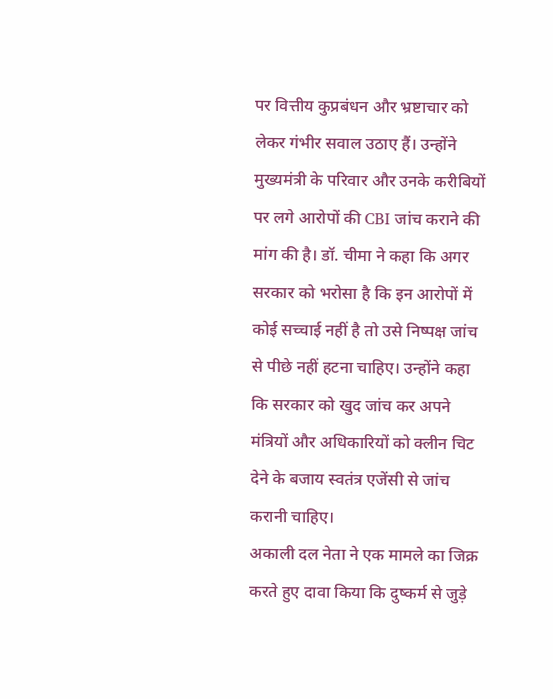पर वित्तीय कुप्रबंधन और भ्रष्टाचार को लेकर गंभीर सवाल उठाए हैं। उन्होंने मुख्यमंत्री के परिवार और उनके करीबियों पर लगे आरोपों की CBI जांच कराने की मांग की है। डॉ. चीमा ने कहा कि अगर सरकार को भरोसा है कि इन आरोपों में कोई सच्चाई नहीं है तो उसे निष्पक्ष जांच से पीछे नहीं हटना चाहिए। उन्होंने कहा कि सरकार को खुद जांच कर अपने मंत्रियों और अधिकारियों को क्लीन चिट देने के बजाय स्वतंत्र एजेंसी से जांच करानी चाहिए।
अकाली दल नेता ने एक मामले का जिक्र करते हुए दावा किया कि दुष्कर्म से जुड़े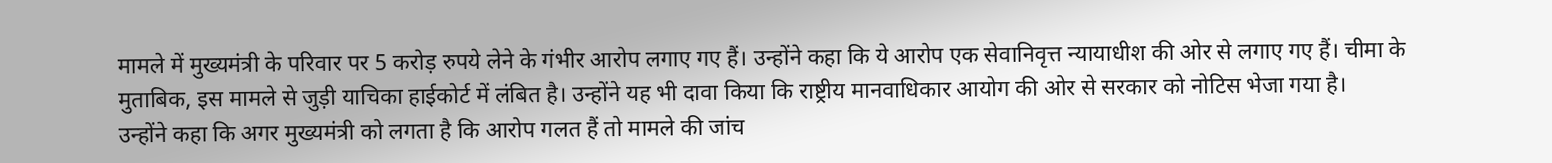मामले में मुख्यमंत्री के परिवार पर 5 करोड़ रुपये लेने के गंभीर आरोप लगाए गए हैं। उन्होंने कहा कि ये आरोप एक सेवानिवृत्त न्यायाधीश की ओर से लगाए गए हैं। चीमा के मुताबिक, इस मामले से जुड़ी याचिका हाईकोर्ट में लंबित है। उन्होंने यह भी दावा किया कि राष्ट्रीय मानवाधिकार आयोग की ओर से सरकार को नोटिस भेजा गया है।
उन्होंने कहा कि अगर मुख्यमंत्री को लगता है कि आरोप गलत हैं तो मामले की जांच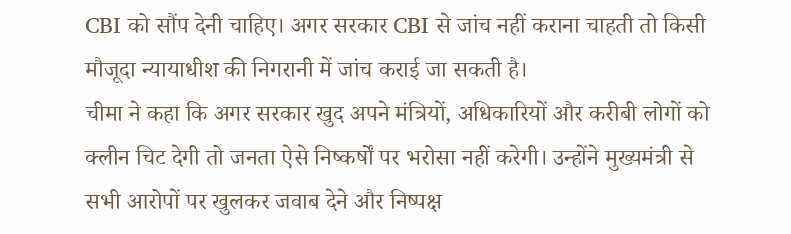CBI को सौंप देनी चाहिए। अगर सरकार CBI से जांच नहीं कराना चाहती तो किसी मौजूदा न्यायाधीश की निगरानी में जांच कराई जा सकती है।
चीमा ने कहा कि अगर सरकार खुद अपने मंत्रियों, अधिकारियों और करीबी लोगों को क्लीन चिट देगी तो जनता ऐसे निष्कर्षों पर भरोसा नहीं करेगी। उन्होंने मुख्यमंत्री से सभी आरोपों पर खुलकर जवाब देने और निष्पक्ष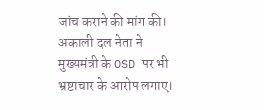जांच कराने की मांग की।
अकाली दल नेता ने मुख्यमंत्री के OSD पर भी भ्रष्टाचार के आरोप लगाए।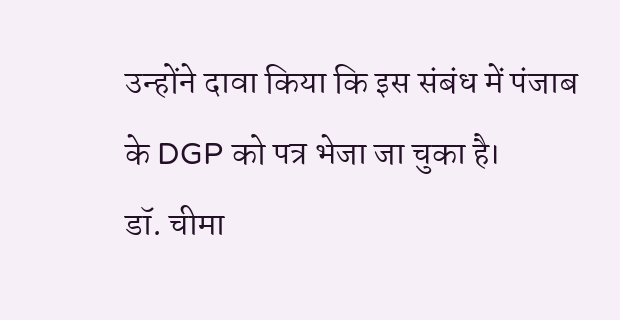उन्होंने दावा किया कि इस संबंध में पंजाब के DGP को पत्र भेजा जा चुका है।
डॉ. चीमा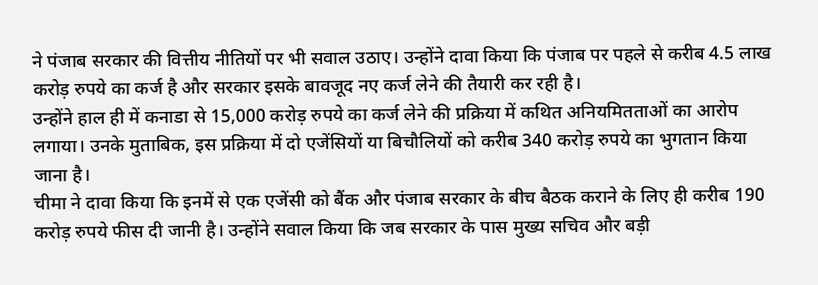ने पंजाब सरकार की वित्तीय नीतियों पर भी सवाल उठाए। उन्होंने दावा किया कि पंजाब पर पहले से करीब 4.5 लाख करोड़ रुपये का कर्ज है और सरकार इसके बावजूद नए कर्ज लेने की तैयारी कर रही है।
उन्होंने हाल ही में कनाडा से 15,000 करोड़ रुपये का कर्ज लेने की प्रक्रिया में कथित अनियमितताओं का आरोप लगाया। उनके मुताबिक, इस प्रक्रिया में दो एजेंसियों या बिचौलियों को करीब 340 करोड़ रुपये का भुगतान किया जाना है।
चीमा ने दावा किया कि इनमें से एक एजेंसी को बैंक और पंजाब सरकार के बीच बैठक कराने के लिए ही करीब 190 करोड़ रुपये फीस दी जानी है। उन्होंने सवाल किया कि जब सरकार के पास मुख्य सचिव और बड़ी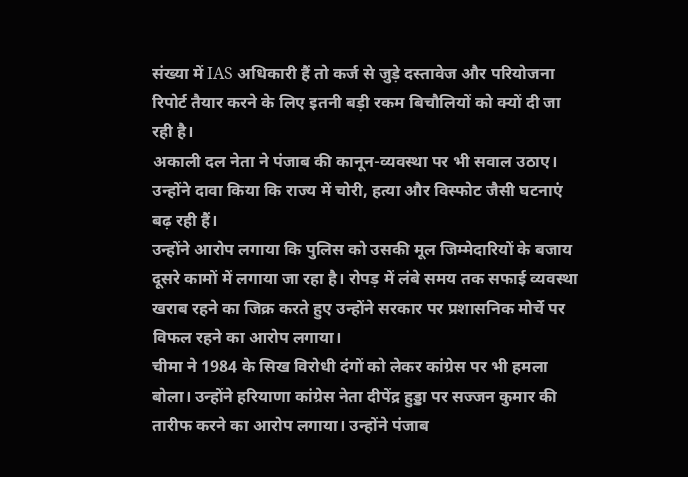संख्या में IAS अधिकारी हैं तो कर्ज से जुड़े दस्तावेज और परियोजना रिपोर्ट तैयार करने के लिए इतनी बड़ी रकम बिचौलियों को क्यों दी जा रही है।
अकाली दल नेता ने पंजाब की कानून-व्यवस्था पर भी सवाल उठाए। उन्होंने दावा किया कि राज्य में चोरी, हत्या और विस्फोट जैसी घटनाएं बढ़ रही हैं।
उन्होंने आरोप लगाया कि पुलिस को उसकी मूल जिम्मेदारियों के बजाय दूसरे कामों में लगाया जा रहा है। रोपड़ में लंबे समय तक सफाई व्यवस्था खराब रहने का जिक्र करते हुए उन्होंने सरकार पर प्रशासनिक मोर्चे पर विफल रहने का आरोप लगाया।
चीमा ने 1984 के सिख विरोधी दंगों को लेकर कांग्रेस पर भी हमला बोला। उन्होंने हरियाणा कांग्रेस नेता दीपेंद्र हुड्डा पर सज्जन कुमार की तारीफ करने का आरोप लगाया। उन्होंने पंजाब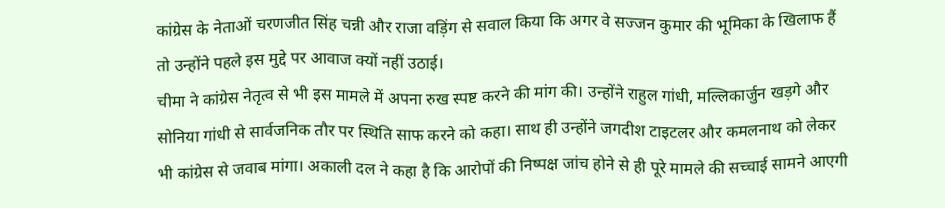कांग्रेस के नेताओं चरणजीत सिंह चन्नी और राजा वड़िंग से सवाल किया कि अगर वे सज्जन कुमार की भूमिका के खिलाफ हैं तो उन्होंने पहले इस मुद्दे पर आवाज क्यों नहीं उठाई।
चीमा ने कांग्रेस नेतृत्व से भी इस मामले में अपना रुख स्पष्ट करने की मांग की। उन्होंने राहुल गांधी, मल्लिकार्जुन खड़गे और सोनिया गांधी से सार्वजनिक तौर पर स्थिति साफ करने को कहा। साथ ही उन्होंने जगदीश टाइटलर और कमलनाथ को लेकर भी कांग्रेस से जवाब मांगा। अकाली दल ने कहा है कि आरोपों की निष्पक्ष जांच होने से ही पूरे मामले की सच्चाई सामने आएगी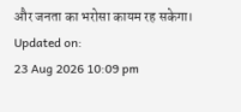और जनता का भरोसा कायम रह सकेगा।
Updated on:
23 Aug 2026 10:09 pm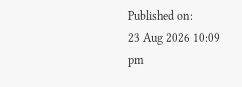Published on:
23 Aug 2026 10:09 pm